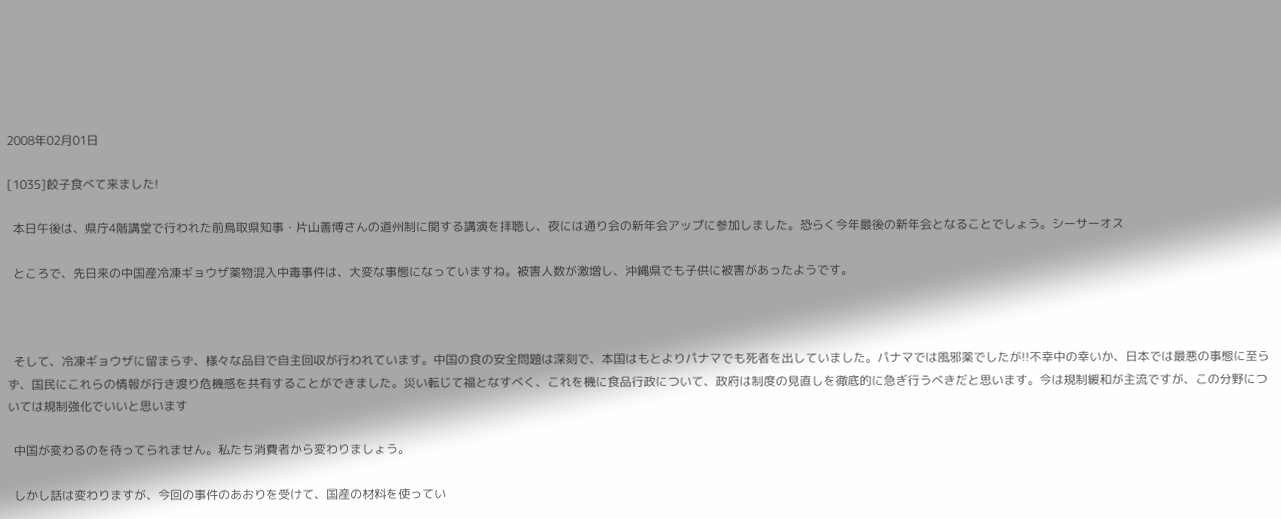2008年02月01日

[1035]餃子食べて来ました!

  本日午後は、県庁4階講堂で行われた前鳥取県知事・片山善博さんの道州制に関する講演を拝聴し、夜には通り会の新年会アップに参加しました。恐らく今年最後の新年会となることでしょう。シーサーオス

  ところで、先日来の中国産冷凍ギョウザ薬物混入中毒事件は、大変な事態になっていますね。被害人数が激増し、沖縄県でも子供に被害があったようです。



  そして、冷凍ギョウザに留まらず、様々な品目で自主回収が行われています。中国の食の安全問題は深刻で、本国はもとよりパナマでも死者を出していました。パナマでは風邪薬でしたが!!不幸中の幸いか、日本では最悪の事態に至らず、国民にこれらの情報が行き渡り危機感を共有することができました。災い転じて福となすべく、これを機に食品行政について、政府は制度の見直しを徹底的に急ぎ行うべきだと思います。今は規制緩和が主流ですが、この分野については規制強化でいいと思います

  中国が変わるのを待ってられません。私たち消費者から変わりましょう。

  しかし話は変わりますが、今回の事件のあおりを受けて、国産の材料を使ってい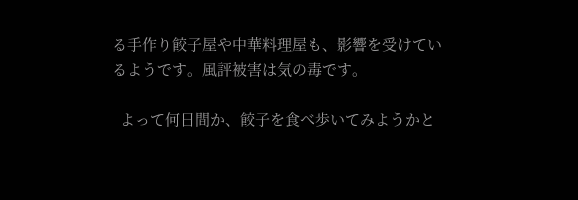る手作り餃子屋や中華料理屋も、影響を受けているようです。風評被害は気の毒です。

  よって何日間か、餃子を食べ歩いてみようかと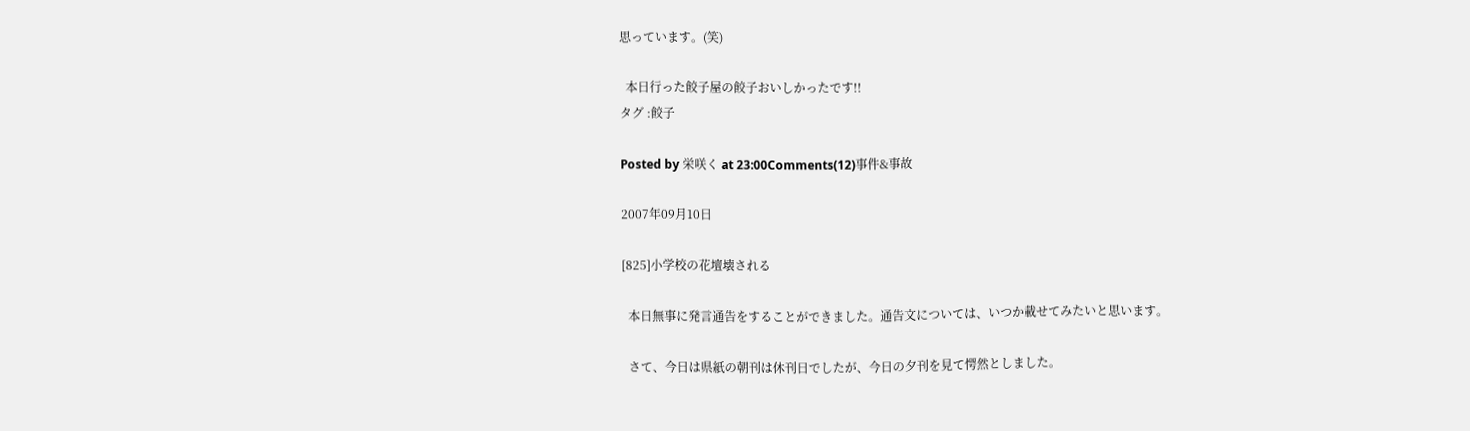思っています。(笑)

  本日行った餃子屋の餃子おいしかったです!!
タグ :餃子

Posted by 栄咲く at 23:00Comments(12)事件&事故

2007年09月10日

[825]小学校の花壇壊される

  本日無事に発言通告をすることができました。通告文については、いつか載せてみたいと思います。

  さて、今日は県紙の朝刊は休刊日でしたが、今日の夕刊を見て愕然としました。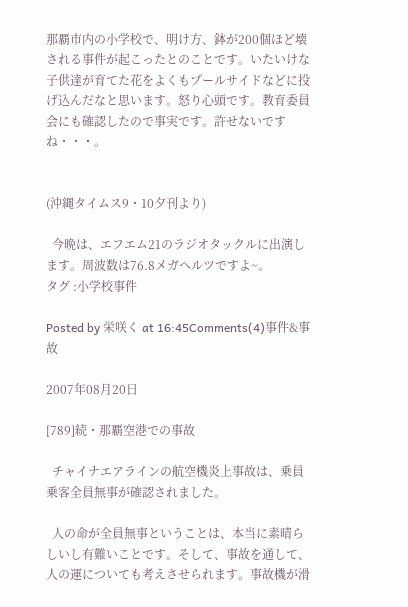那覇市内の小学校で、明け方、鉢が200個ほど壊される事件が起こったとのことです。いたいけな子供達が育てた花をよくもプールサイドなどに投げ込んだなと思います。怒り心頭です。教育委員会にも確認したので事実です。許せないですね・・・。


(沖縄タイムス9・10夕刊より)

  今晩は、エフエム21のラジオタックルに出演します。周波数は76.8メガヘルツですよ~。
タグ :小学校事件

Posted by 栄咲く at 16:45Comments(4)事件&事故

2007年08月20日

[789]続・那覇空港での事故

  チャイナエアラインの航空機炎上事故は、乗員乗客全員無事が確認されました。

  人の命が全員無事ということは、本当に素晴らしいし有難いことです。そして、事故を通して、人の運についても考えさせられます。事故機が滑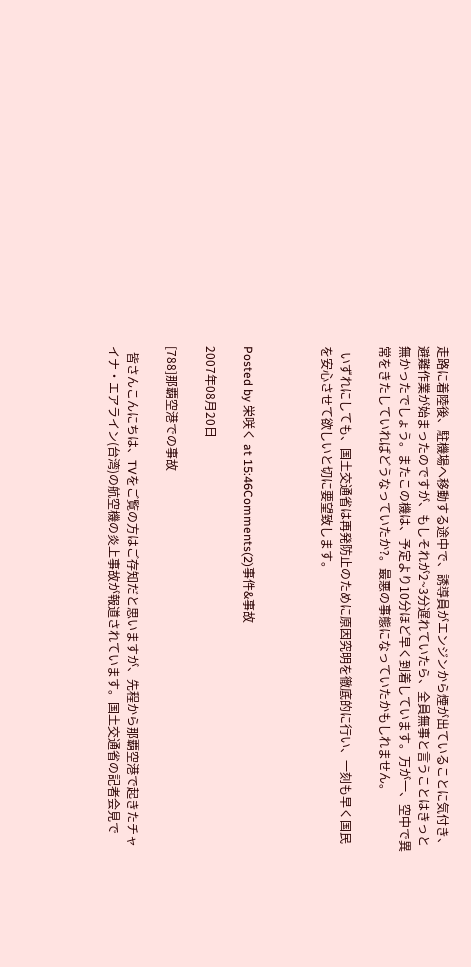走路に着陸後、駐機場へ移動する途中で、誘導員がエンジンから煙が出ていることに気付き、避難作業が始まったのですが、もしそれが2~3分遅れていたら、全員無事と言うことはきっと無かったでしょう。またこの機は、予定より10分ほど早く到着しています。万が一、空中で異常をきたしていればどうなっていたか?。最悪の事態になっていたかもしれません。

  いずれにしても、国土交通省は再発防止のために原因究明を徹底的に行い、一刻も早く国民を安心させて欲しいと切に要望致します。



Posted by 栄咲く at 15:46Comments(2)事件&事故

2007年08月20日

[788]那覇空港での事故

  皆さんこんにちは、TVをご覧の方はご存知だと思いますが、先程から那覇空港で起きたチャイナ・エアライン(台湾)の航空機の炎上事故が報道されています。国土交通省の記者会見で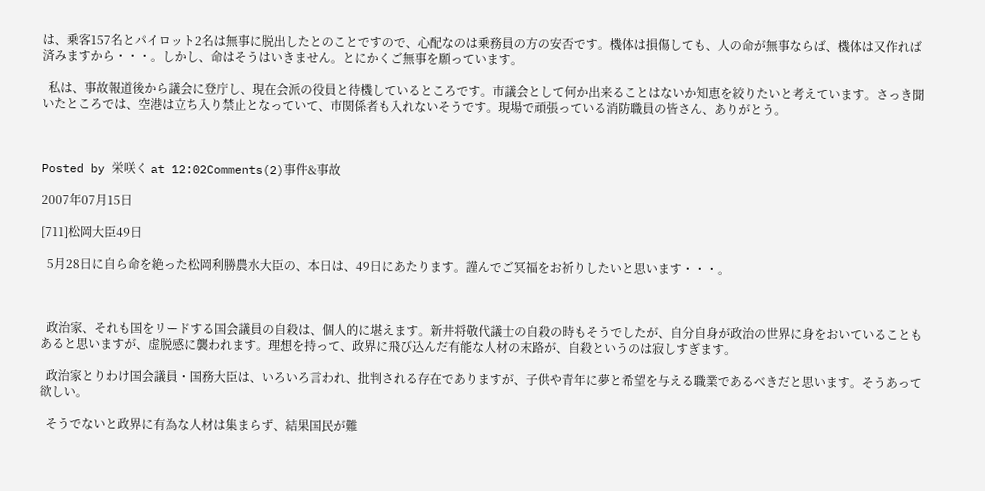は、乗客157名とパイロット2名は無事に脱出したとのことですので、心配なのは乗務員の方の安否です。機体は損傷しても、人の命が無事ならば、機体は又作れば済みますから・・・。しかし、命はそうはいきません。とにかくご無事を願っています。

  私は、事故報道後から議会に登庁し、現在会派の役員と待機しているところです。市議会として何か出来ることはないか知恵を絞りたいと考えています。さっき聞いたところでは、空港は立ち入り禁止となっていて、市関係者も入れないそうです。現場で頑張っている消防職員の皆さん、ありがとう。



Posted by 栄咲く at 12:02Comments(2)事件&事故

2007年07月15日

[711]松岡大臣49日

  5月28日に自ら命を絶った松岡利勝農水大臣の、本日は、49日にあたります。謹んでご冥福をお祈りしたいと思います・・・。



  政治家、それも国をリードする国会議員の自殺は、個人的に堪えます。新井将敬代議士の自殺の時もそうでしたが、自分自身が政治の世界に身をおいていることもあると思いますが、虚脱感に襲われます。理想を持って、政界に飛び込んだ有能な人材の末路が、自殺というのは寂しすぎます。

  政治家とりわけ国会議員・国務大臣は、いろいろ言われ、批判される存在でありますが、子供や青年に夢と希望を与える職業であるべきだと思います。そうあって欲しい。

  そうでないと政界に有為な人材は集まらず、結果国民が難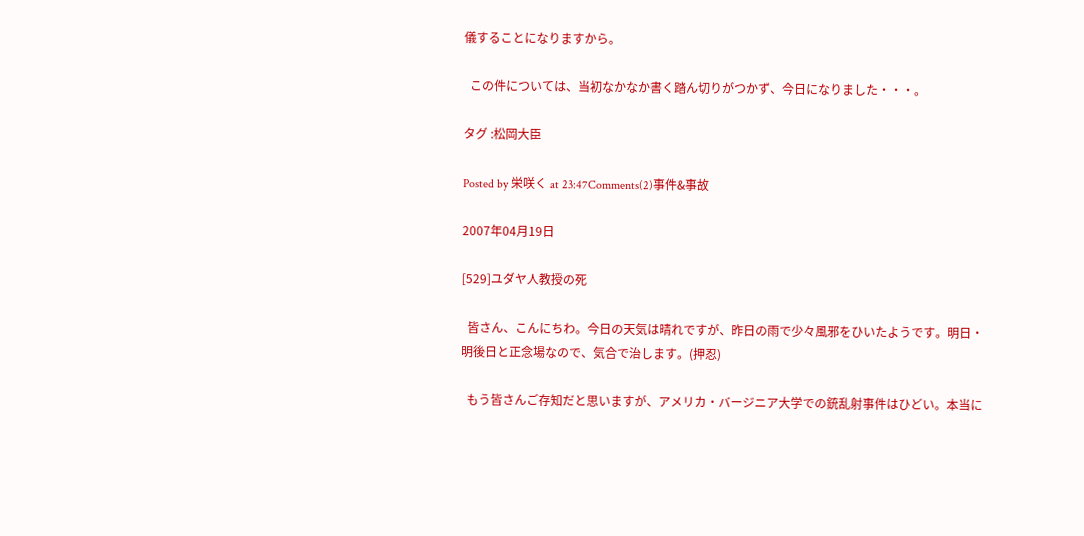儀することになりますから。

  この件については、当初なかなか書く踏ん切りがつかず、今日になりました・・・。

タグ :松岡大臣

Posted by 栄咲く at 23:47Comments(2)事件&事故

2007年04月19日

[529]ユダヤ人教授の死

  皆さん、こんにちわ。今日の天気は晴れですが、昨日の雨で少々風邪をひいたようです。明日・明後日と正念場なので、気合で治します。(押忍)

  もう皆さんご存知だと思いますが、アメリカ・バージニア大学での銃乱射事件はひどい。本当に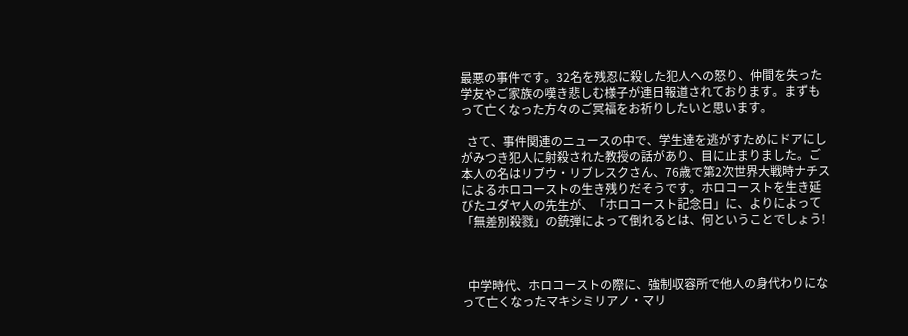最悪の事件です。32名を残忍に殺した犯人への怒り、仲間を失った学友やご家族の嘆き悲しむ様子が連日報道されております。まずもって亡くなった方々のご冥福をお祈りしたいと思います。

  さて、事件関連のニュースの中で、学生達を逃がすためにドアにしがみつき犯人に射殺された教授の話があり、目に止まりました。ご本人の名はリブウ・リブレスクさん、76歳で第2次世界大戦時ナチスによるホロコーストの生き残りだそうです。ホロコーストを生き延びたユダヤ人の先生が、「ホロコースト記念日」に、よりによって「無差別殺戮」の銃弾によって倒れるとは、何ということでしょう!



  中学時代、ホロコーストの際に、強制収容所で他人の身代わりになって亡くなったマキシミリアノ・マリ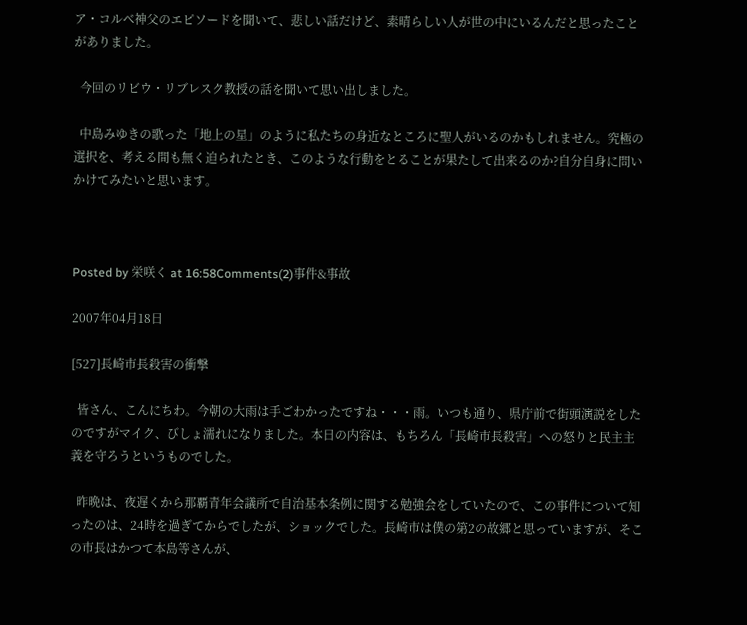ア・コルベ神父のエピソードを聞いて、悲しい話だけど、素晴らしい人が世の中にいるんだと思ったことがありました。

  今回のリビウ・リブレスク教授の話を聞いて思い出しました。

  中島みゆきの歌った「地上の星」のように私たちの身近なところに聖人がいるのかもしれません。究極の選択を、考える間も無く迫られたとき、このような行動をとることが果たして出来るのか?自分自身に問いかけてみたいと思います。



Posted by 栄咲く at 16:58Comments(2)事件&事故

2007年04月18日

[527]長崎市長殺害の衝撃

  皆さん、こんにちわ。今朝の大雨は手ごわかったですね・・・雨。いつも通り、県庁前で街頭演説をしたのですがマイク、びしょ濡れになりました。本日の内容は、もちろん「長崎市長殺害」への怒りと民主主義を守ろうというものでした。

  昨晩は、夜遅くから那覇青年会議所で自治基本条例に関する勉強会をしていたので、この事件について知ったのは、24時を過ぎてからでしたが、ショックでした。長崎市は僕の第2の故郷と思っていますが、そこの市長はかつて本島等さんが、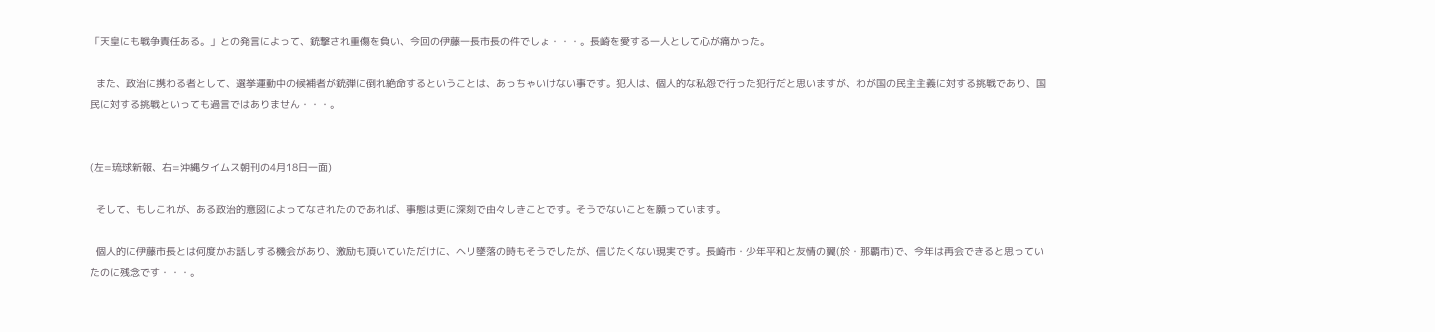「天皇にも戦争責任ある。」との発言によって、銃撃され重傷を負い、今回の伊藤一長市長の件でしょ・・・。長崎を愛する一人として心が痛かった。

  また、政治に携わる者として、選挙運動中の候補者が銃弾に倒れ絶命するということは、あっちゃいけない事です。犯人は、個人的な私怨で行った犯行だと思いますが、わが国の民主主義に対する挑戦であり、国民に対する挑戦といっても過言ではありません・・・。


(左=琉球新報、右=沖縄タイムス朝刊の4月18日一面)

  そして、もしこれが、ある政治的意図によってなされたのであれば、事態は更に深刻で由々しきことです。そうでないことを願っています。

  個人的に伊藤市長とは何度かお話しする機会があり、激励も頂いていただけに、ヘリ墜落の時もそうでしたが、信じたくない現実です。長崎市・少年平和と友情の翼(於・那覇市)で、今年は再会できると思っていたのに残念です・・・。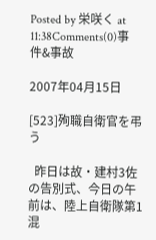Posted by 栄咲く at 11:38Comments(0)事件&事故

2007年04月15日

[523]殉職自衛官を弔う

  昨日は故・建村3佐の告別式、今日の午前は、陸上自衛隊第1混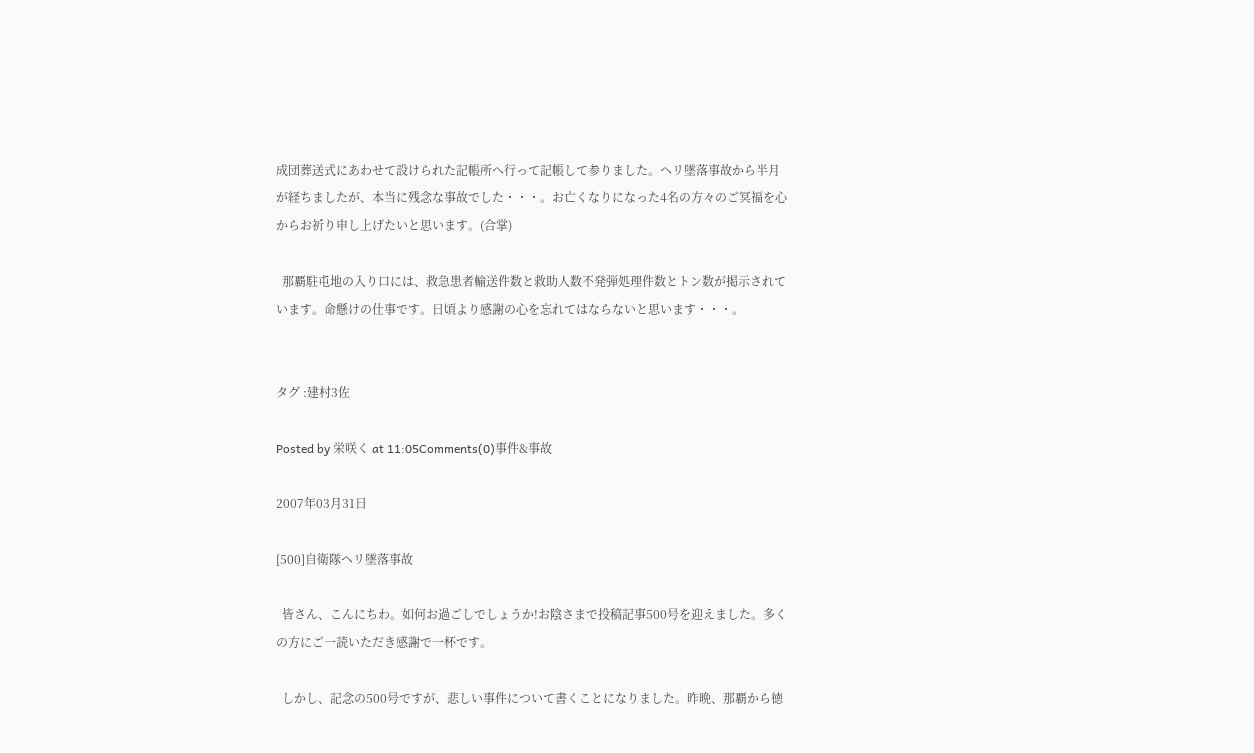成団葬送式にあわせて設けられた記帳所へ行って記帳して参りました。ヘリ墜落事故から半月が経ちましたが、本当に残念な事故でした・・・。お亡くなりになった4名の方々のご冥福を心からお祈り申し上げたいと思います。(合掌)

  那覇駐屯地の入り口には、救急患者輸送件数と救助人数不発弾処理件数とトン数が掲示されています。命懸けの仕事です。日頃より感謝の心を忘れてはならないと思います・・・。


タグ :建村3佐

Posted by 栄咲く at 11:05Comments(0)事件&事故

2007年03月31日

[500]自衛隊ヘリ墜落事故

  皆さん、こんにちわ。如何お過ごしでしょうか!お陰さまで投稿記事500号を迎えました。多くの方にご一読いただき感謝で一杯です。

  しかし、記念の500号ですが、悲しい事件について書くことになりました。昨晩、那覇から徳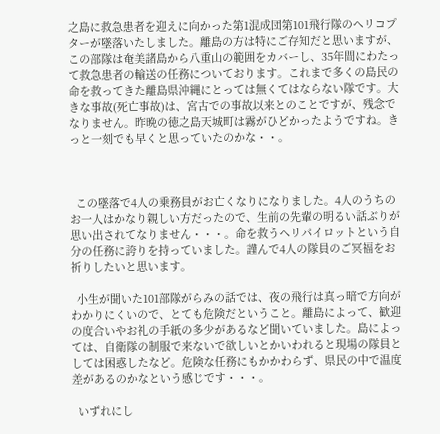之島に救急患者を迎えに向かった第1混成団第101飛行隊のヘリコプターが墜落いたしました。離島の方は特にご存知だと思いますが、この部隊は奄美諸島から八重山の範囲をカバーし、35年間にわたって救急患者の輸送の任務についております。これまで多くの島民の命を救ってきた離島県沖縄にとっては無くてはならない隊です。大きな事故(死亡事故)は、宮古での事故以来とのことですが、残念でなりません。昨晩の徳之島天城町は霧がひどかったようですね。きっと一刻でも早くと思っていたのかな・・。



  この墜落で4人の乗務員がお亡くなりになりました。4人のうちのお一人はかなり親しい方だったので、生前の先輩の明るい話ぶりが思い出されてなりません・・・。命を救うヘリパイロットという自分の任務に誇りを持っていました。謹んで4人の隊員のご冥福をお祈りしたいと思います。

  小生が聞いた101部隊がらみの話では、夜の飛行は真っ暗で方向がわかりにくいので、とても危険だということ。離島によって、歓迎の度合いやお礼の手紙の多少があるなど聞いていました。島によっては、自衛隊の制服で来ないで欲しいとかいわれると現場の隊員としては困惑したなど。危険な任務にもかかわらず、県民の中で温度差があるのかなという感じです・・・。

  いずれにし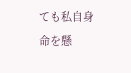ても私自身命を懸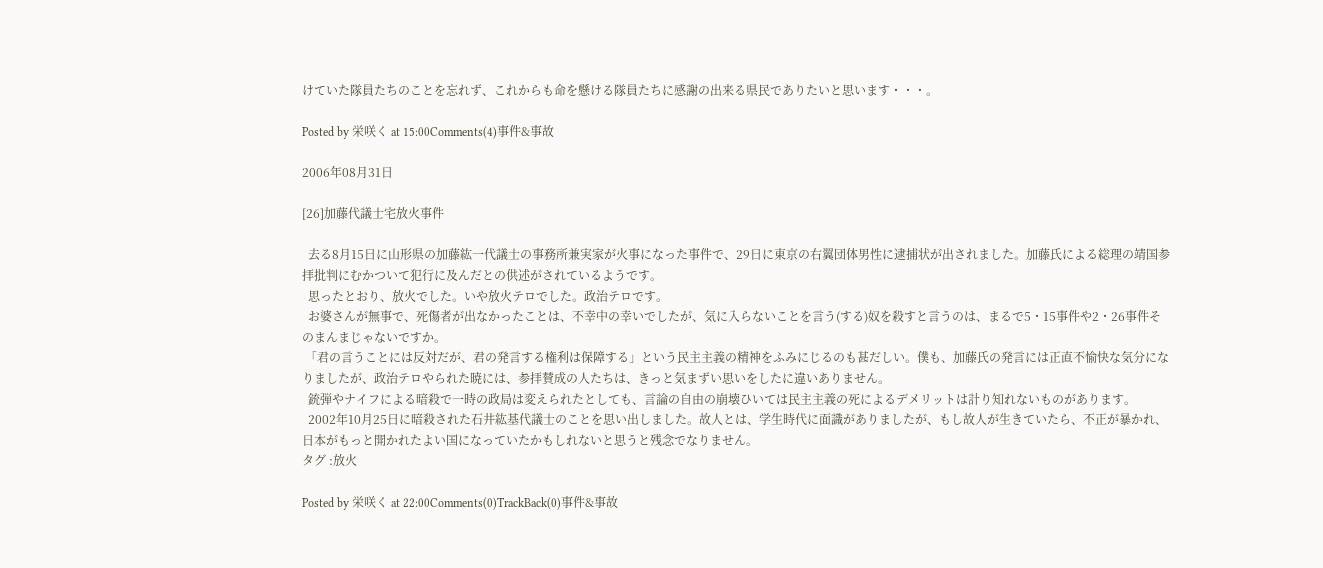けていた隊員たちのことを忘れず、これからも命を懸ける隊員たちに感謝の出来る県民でありたいと思います・・・。

Posted by 栄咲く at 15:00Comments(4)事件&事故

2006年08月31日

[26]加藤代議士宅放火事件

  去る8月15日に山形県の加藤紘一代議士の事務所兼実家が火事になった事件で、29日に東京の右翼団体男性に逮捕状が出されました。加藤氏による総理の靖国参拝批判にむかついて犯行に及んだとの供述がされているようです。
  思ったとおり、放火でした。いや放火テロでした。政治テロです。
  お婆さんが無事で、死傷者が出なかったことは、不幸中の幸いでしたが、気に入らないことを言う(する)奴を殺すと言うのは、まるで5・15事件や2・26事件そのまんまじゃないですか。
 「君の言うことには反対だが、君の発言する権利は保障する」という民主主義の精神をふみにじるのも甚だしい。僕も、加藤氏の発言には正直不愉快な気分になりましたが、政治テロやられた暁には、参拝賛成の人たちは、きっと気まずい思いをしたに違いありません。
  銃弾やナイフによる暗殺で一時の政局は変えられたとしても、言論の自由の崩壊ひいては民主主義の死によるデメリットは計り知れないものがあります。
  2002年10月25日に暗殺された石井紘基代議士のことを思い出しました。故人とは、学生時代に面識がありましたが、もし故人が生きていたら、不正が暴かれ、日本がもっと開かれたよい国になっていたかもしれないと思うと残念でなりません。
タグ :放火

Posted by 栄咲く at 22:00Comments(0)TrackBack(0)事件&事故